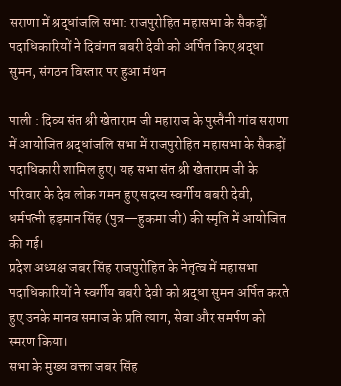सराणा में श्रद्धांजलि सभा: राजपुरोहित महासभा के सैकड़ों पदाधिकारियों ने दिवंगत बबरी देवी को अर्पित किए श्रद्धा सुमन, संगठन विस्तार पर हुआ मंथन

पाली : दिव्य संत श्री खेताराम जी महाराज के पुस्तैनी गांव सराणा में आयोजित श्रद्धांजलि सभा में राजपुरोहित महासभा के सैकड़ों पदाधिकारी शामिल हुए। यह सभा संत श्री खेताराम जी के परिवार के देव लोक गमन हुए सदस्य स्वर्गीय बबरी देवी, धर्मपत्नी हड़मान सिंह (पुत्र—हुकमा जी) की स्मृति में आयोजित की गई।
प्रदेश अध्यक्ष जबर सिंह राजपुरोहित के नेतृत्व में महासभा पदाधिकारियों ने स्वर्गीय बबरी देवी को श्रद्धा सुमन अर्पित करते हुए उनके मानव समाज के प्रति त्याग, सेवा और समर्पण को स्मरण किया।
सभा के मुख्य वक्ता जबर सिंह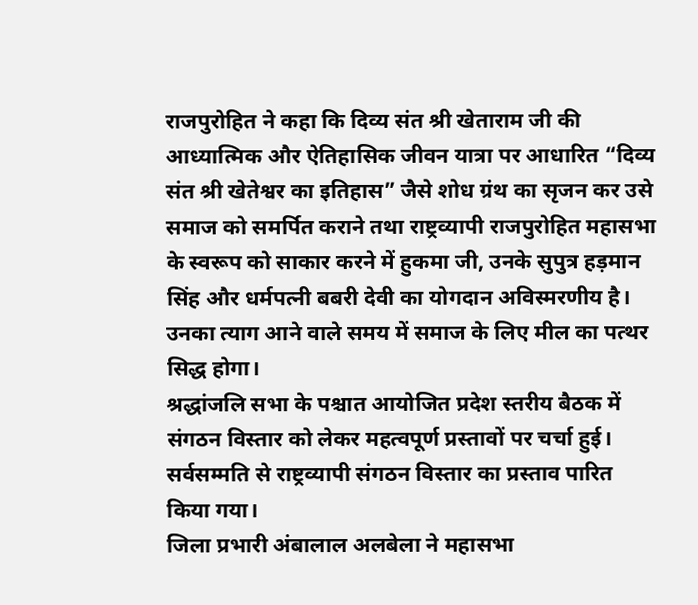राजपुरोहित ने कहा कि दिव्य संत श्री खेताराम जी की आध्यात्मिक और ऐतिहासिक जीवन यात्रा पर आधारित “दिव्य संत श्री खेतेश्वर का इतिहास” जैसे शोध ग्रंथ का सृजन कर उसे समाज को समर्पित कराने तथा राष्ट्रव्यापी राजपुरोहित महासभा के स्वरूप को साकार करने में हुकमा जी, उनके सुपुत्र हड़मान सिंह और धर्मपत्नी बबरी देवी का योगदान अविस्मरणीय है। उनका त्याग आने वाले समय में समाज के लिए मील का पत्थर सिद्ध होगा।
श्रद्धांजलि सभा के पश्चात आयोजित प्रदेश स्तरीय बैठक में संगठन विस्तार को लेकर महत्वपूर्ण प्रस्तावों पर चर्चा हुई। सर्वसम्मति से राष्ट्रव्यापी संगठन विस्तार का प्रस्ताव पारित किया गया।
जिला प्रभारी अंबालाल अलबेला ने महासभा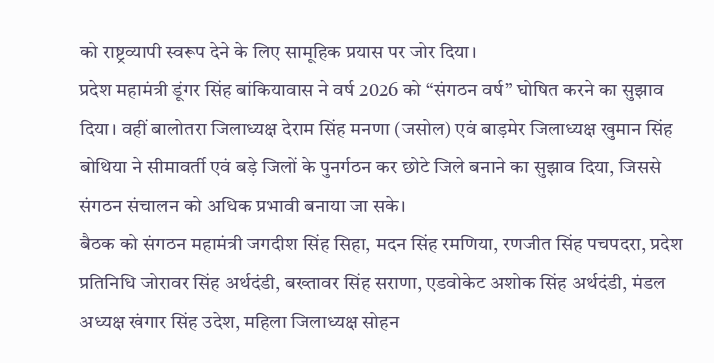को राष्ट्रव्यापी स्वरूप देने के लिए सामूहिक प्रयास पर जोर दिया।
प्रदेश महामंत्री डूंगर सिंह बांकियावास ने वर्ष 2026 को “संगठन वर्ष” घोषित करने का सुझाव दिया। वहीं बालोतरा जिलाध्यक्ष देराम सिंह मनणा (जसोल) एवं बाड़मेर जिलाध्यक्ष खुमान सिंह बोथिया ने सीमावर्ती एवं बड़े जिलों के पुनर्गठन कर छोटे जिले बनाने का सुझाव दिया, जिससे संगठन संचालन को अधिक प्रभावी बनाया जा सके।
बैठक को संगठन महामंत्री जगदीश सिंह सिहा, मदन सिंह रमणिया, रणजीत सिंह पचपदरा, प्रदेश प्रतिनिधि जोरावर सिंह अर्थदंडी, बख्तावर सिंह सराणा, एडवोकेट अशोक सिंह अर्थदंडी, मंडल अध्यक्ष खंगार सिंह उदेश, महिला जिलाध्यक्ष सोहन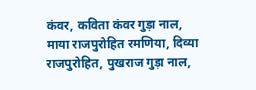कंवर, कविता कंवर गुड़ा नाल, माया राजपुरोहित रमणिया, दिव्या राजपुरोहित, पुखराज गुड़ा नाल,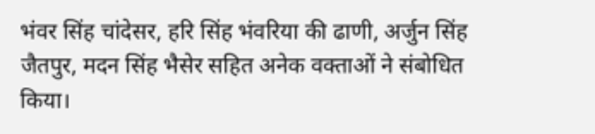भंवर सिंह चांदेसर, हरि सिंह भंवरिया की ढाणी, अर्जुन सिंह जैतपुर, मदन सिंह भैसेर सहित अनेक वक्ताओं ने संबोधित किया।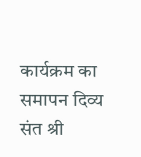कार्यक्रम का समापन दिव्य संत श्री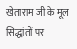खेताराम जी के मूल सिद्धांतों पर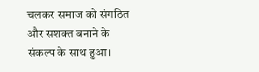चलकर समाज को संगठित और सशक्त बनाने के संकल्प के साथ हुआ।